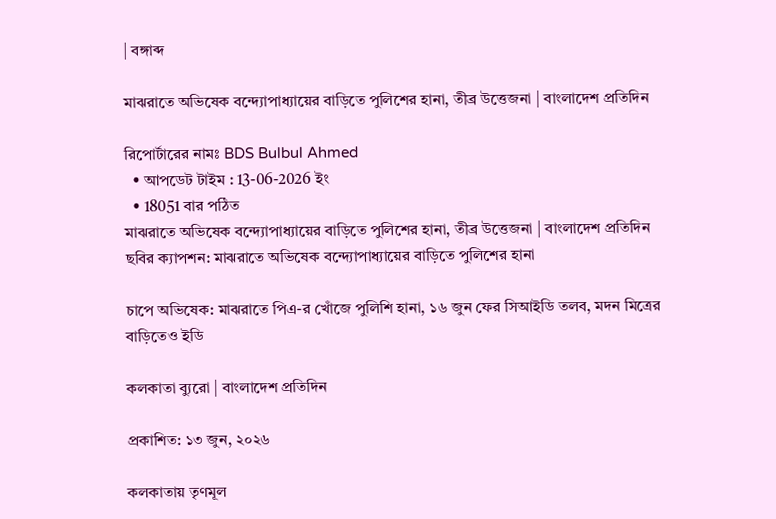| বঙ্গাব্দ

মাঝরাতে অভিষেক বন্দ্যোপাধ্যায়ের বাড়িতে পুলিশের হানা, তীব্র উত্তেজনা | বাংলাদেশ প্রতিদিন

রিপোর্টারের নামঃ BDS Bulbul Ahmed
  • আপডেট টাইম : 13-06-2026 ইং
  • 18051 বার পঠিত
মাঝরাতে অভিষেক বন্দ্যোপাধ্যায়ের বাড়িতে পুলিশের হানা, তীব্র উত্তেজনা | বাংলাদেশ প্রতিদিন
ছবির ক্যাপশন: মাঝরাতে অভিষেক বন্দ্যোপাধ্যায়ের বাড়িতে পুলিশের হানা

চাপে অভিষেক: মাঝরাতে পিএ-র খোঁজে পুলিশি হানা, ১৬ জুন ফের সিআইডি তলব, মদন মিত্রের বাড়িতেও ইডি

কলকাতা ব্যুরো | বাংলাদেশ প্রতিদিন

প্রকাশিত: ১৩ জুন, ২০২৬

কলকাতায় তৃণমূল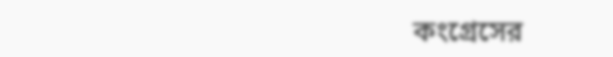কংগ্রেসের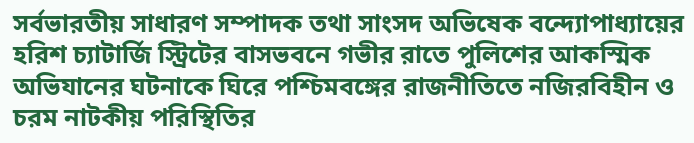সর্বভারতীয় সাধারণ সম্পাদক তথা সাংসদ অভিষেক বন্দ্যোপাধ্যায়ের হরিশ চ্যাটার্জি স্ট্রিটের বাসভবনে গভীর রাতে পুলিশের আকস্মিক অভিযানের ঘটনাকে ঘিরে পশ্চিমবঙ্গের রাজনীতিতে নজিরবিহীন ও চরম নাটকীয় পরিস্থিতির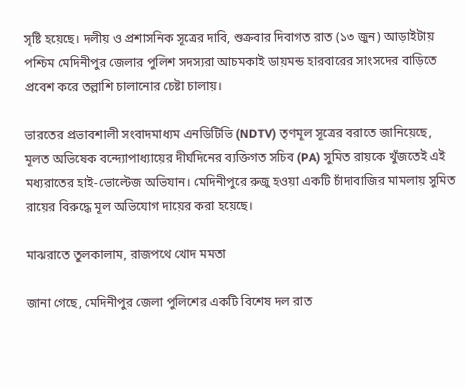সৃষ্টি হয়েছে। দলীয় ও প্রশাসনিক সূত্রের দাবি, শুক্রবার দিবাগত রাত (১৩ জুন) আড়াইটায় পশ্চিম মেদিনীপুর জেলার পুলিশ সদস্যরা আচমকাই ডায়মন্ড হারবারের সাংসদের বাড়িতে প্রবেশ করে তল্লাশি চালানোর চেষ্টা চালায়।

ভারতের প্রভাবশালী সংবাদমাধ্যম এনডিটিভি (NDTV) তৃণমূল সূত্রের বরাতে জানিয়েছে, মূলত অভিষেক বন্দ্যোপাধ্যায়ের দীর্ঘদিনের ব্যক্তিগত সচিব (PA) সুমিত রায়কে খুঁজতেই এই মধ্যরাতের হাই-ভোল্টেজ অভিযান। মেদিনীপুরে রুজু হওয়া একটি চাঁদাবাজির মামলায় সুমিত রায়ের বিরুদ্ধে মূল অভিযোগ দায়ের করা হয়েছে।

মাঝরাতে তুলকালাম, রাজপথে খোদ মমতা

জানা গেছে, মেদিনীপুর জেলা পুলিশের একটি বিশেষ দল রাত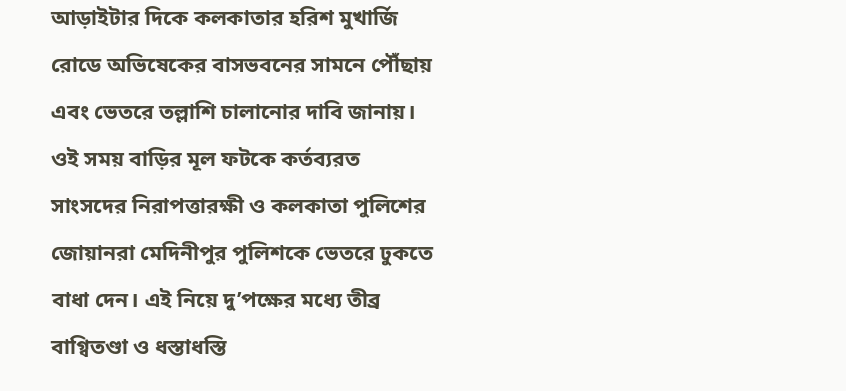আড়াইটার দিকে কলকাতার হরিশ মুখার্জি রোডে অভিষেকের বাসভবনের সামনে পৌঁছায় এবং ভেতরে তল্লাশি চালানোর দাবি জানায়। ওই সময় বাড়ির মূল ফটকে কর্তব্যরত সাংসদের নিরাপত্তারক্ষী ও কলকাতা পুলিশের জোয়ানরা মেদিনীপুর পুলিশকে ভেতরে ঢুকতে বাধা দেন। এই নিয়ে দু’পক্ষের মধ্যে তীব্র বাগ্বিতণ্ডা ও ধস্তাধস্তি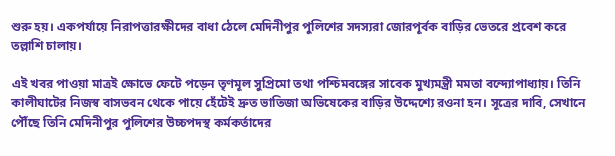শুরু হয়। একপর্যায়ে নিরাপত্তারক্ষীদের বাধা ঠেলে মেদিনীপুর পুলিশের সদস্যরা জোরপূর্বক বাড়ির ভেতরে প্রবেশ করে তল্লাশি চালায়।

এই খবর পাওয়া মাত্রই ক্ষোভে ফেটে পড়েন তৃণমূল সুপ্রিমো তথা পশ্চিমবঙ্গের সাবেক মুখ্যমন্ত্রী মমতা বন্দ্যোপাধ্যায়। তিনি কালীঘাটের নিজস্ব বাসভবন থেকে পায়ে হেঁটেই দ্রুত ভাতিজা অভিষেকের বাড়ির উদ্দেশ্যে রওনা হন। সূত্রের দাবি, সেখানে পৌঁছে তিনি মেদিনীপুর পুলিশের উচ্চপদস্থ কর্মকর্তাদের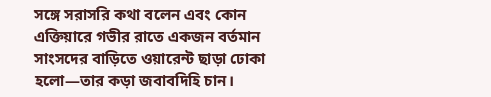সঙ্গে সরাসরি কথা বলেন এবং কোন এক্তিয়ারে গভীর রাতে একজন বর্তমান সাংসদের বাড়িতে ওয়ারেন্ট ছাড়া ঢোকা হলো—তার কড়া জবাবদিহি চান।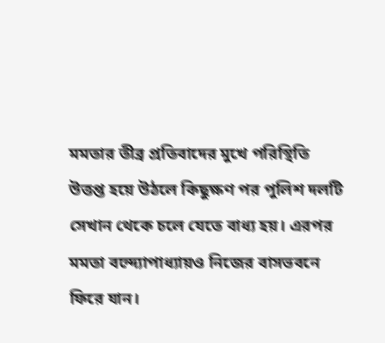মমতার তীব্র প্রতিবাদের মুখে পরিস্থিতি উত্তপ্ত হয়ে উঠলে কিছুক্ষণ পর পুলিশ দলটি সেখান থেকে চলে যেতে বাধ্য হয়। এরপর মমতা বন্দ্যোপাধ্যায়ও নিজের বাসভবনে ফিরে যান।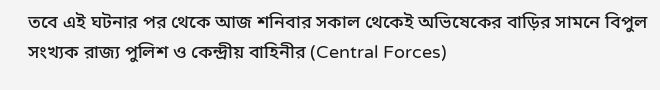তবে এই ঘটনার পর থেকে আজ শনিবার সকাল থেকেই অভিষেকের বাড়ির সামনে বিপুল সংখ্যক রাজ্য পুলিশ ও কেন্দ্রীয় বাহিনীর (Central Forces)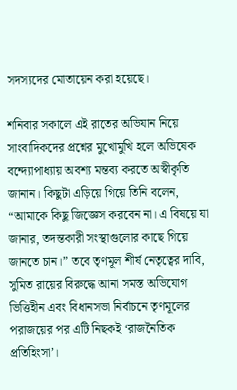সদস্যদের মোতায়েন করা হয়েছে।

শনিবার সকালে এই রাতের অভিযান নিয়ে সাংবাদিকদের প্রশ্নের মুখোমুখি হলে অভিষেক বন্দ্যোপাধ্যায় অবশ্য মন্তব্য করতে অস্বীকৃতি জানান। কিছুটা এড়িয়ে গিয়ে তিনি বলেন, “আমাকে কিছু জিজ্ঞেস করবেন না। এ বিষয়ে যা জানার, তদন্তকারী সংস্থাগুলোর কাছে গিয়ে জানতে চান।” তবে তৃণমূল শীর্ষ নেতৃত্বের দাবি, সুমিত রায়ের বিরুদ্ধে আনা সমস্ত অভিযোগ ভিত্তিহীন এবং বিধানসভা নির্বাচনে তৃণমূলের পরাজয়ের পর এটি নিছকই ‘রাজনৈতিক প্রতিহিংসা’।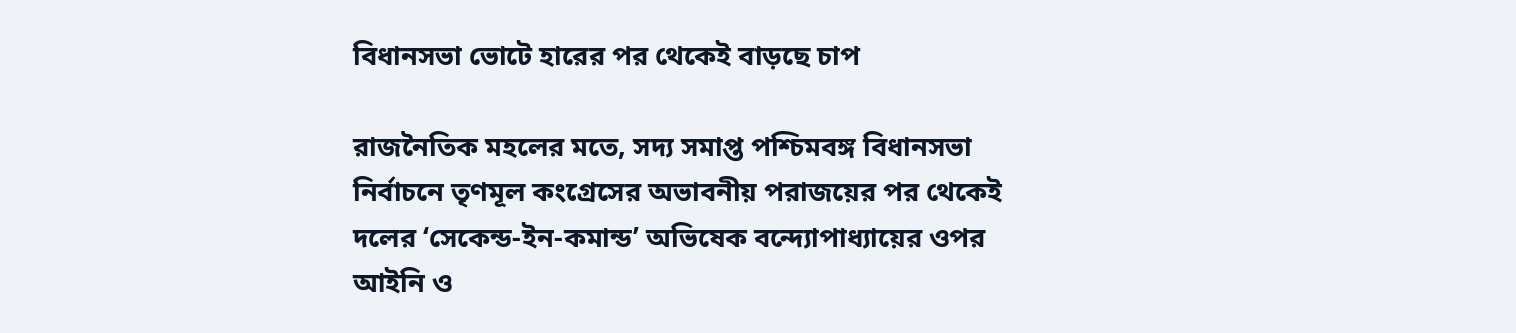বিধানসভা ভোটে হারের পর থেকেই বাড়ছে চাপ

রাজনৈতিক মহলের মতে, সদ্য সমাপ্ত পশ্চিমবঙ্গ বিধানসভা নির্বাচনে তৃণমূল কংগ্রেসের অভাবনীয় পরাজয়ের পর থেকেই দলের ‘সেকেন্ড-ইন-কমান্ড’ অভিষেক বন্দ্যোপাধ্যায়ের ওপর আইনি ও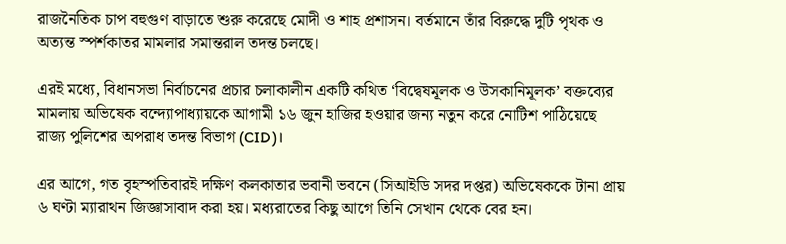রাজনৈতিক চাপ বহুগুণ বাড়াতে শুরু করেছে মোদী ও শাহ প্রশাসন। বর্তমানে তাঁর বিরুদ্ধে দুটি পৃথক ও অত্যন্ত স্পর্শকাতর মামলার সমান্তরাল তদন্ত চলছে।

এরই মধ্যে, বিধানসভা নির্বাচনের প্রচার চলাকালীন একটি কথিত ‘বিদ্বেষমূলক ও উসকানিমূলক’ বক্তব্যের মামলায় অভিষেক বন্দ্যোপাধ্যায়কে আগামী ১৬ জুন হাজির হওয়ার জন্য নতুন করে নোটিশ পাঠিয়েছে রাজ্য পুলিশের অপরাধ তদন্ত বিভাগ (CID)।

এর আগে, গত বৃহস্পতিবারই দক্ষিণ কলকাতার ভবানী ভবনে (সিআইডি সদর দপ্তর) অভিষেককে টানা প্রায় ৬ ঘণ্টা ম্যারাথন জিজ্ঞাসাবাদ করা হয়। মধ্যরাতের কিছু আগে তিনি সেখান থেকে বের হন।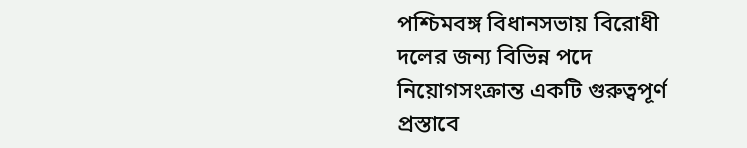পশ্চিমবঙ্গ বিধানসভায় বিরোধী দলের জন্য বিভিন্ন পদে নিয়োগসংক্রান্ত একটি গুরুত্বপূর্ণ প্রস্তাবে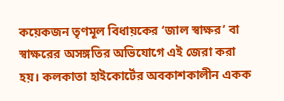কয়েকজন তৃণমূল বিধায়কের ‘জাল স্বাক্ষর’ বা স্বাক্ষরের অসঙ্গতির অভিযোগে এই জেরা করা হয়। কলকাতা হাইকোর্টের অবকাশকালীন একক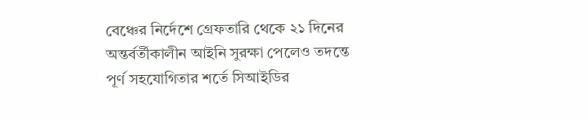বেঞ্চের নির্দেশে গ্রেফতারি থেকে ২১ দিনের অন্তর্বর্তীকালীন আইনি সুরক্ষা পেলেও তদন্তে পূর্ণ সহযোগিতার শর্তে সিআইডির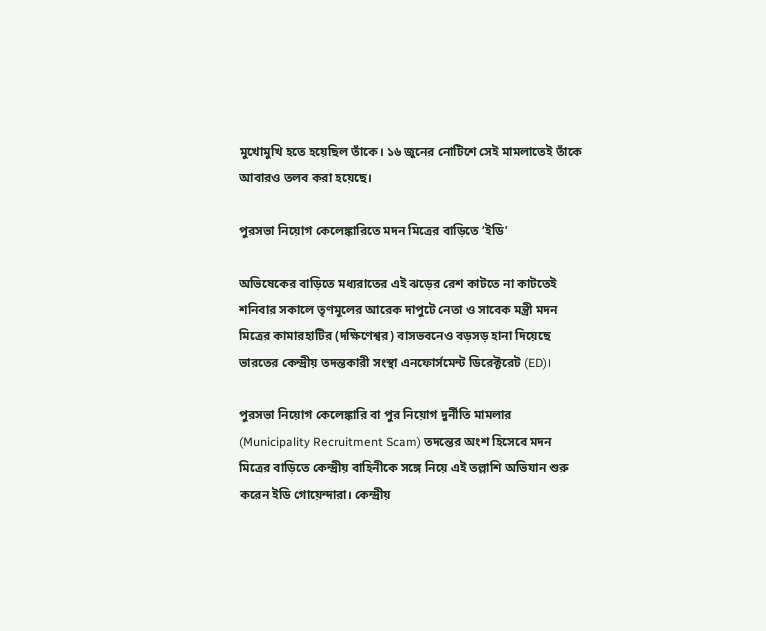মুখোমুখি হতে হয়েছিল তাঁকে। ১৬ জুনের নোটিশে সেই মামলাতেই তাঁকে আবারও তলব করা হয়েছে।

পুরসভা নিয়োগ কেলেঙ্কারিতে মদন মিত্রের বাড়িতে ‘ইডি’

অভিষেকের বাড়িতে মধ্যরাতের এই ঝড়ের রেশ কাটতে না কাটতেই শনিবার সকালে তৃণমূলের আরেক দাপুটে নেতা ও সাবেক মন্ত্রী মদন মিত্রের কামারহাটির (দক্ষিণেশ্বর) বাসভবনেও বড়সড় হানা দিয়েছে ভারতের কেন্দ্রীয় তদন্তকারী সংস্থা এনফোর্সমেন্ট ডিরেক্টরেট (ED)।

পুরসভা নিয়োগ কেলেঙ্কারি বা পুর নিয়োগ দুর্নীতি মামলার (Municipality Recruitment Scam) তদন্তের অংশ হিসেবে মদন মিত্রের বাড়িতে কেন্দ্রীয় বাহিনীকে সঙ্গে নিয়ে এই তল্লাশি অভিযান শুরু করেন ইডি গোয়েন্দারা। কেন্দ্রীয়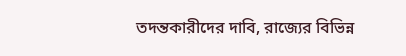তদন্তকারীদের দাবি, রাজ্যের বিভিন্ন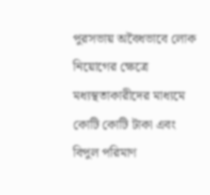পুরসভায় অবৈধভাবে লোক নিয়োগের ক্ষেত্রে মধ্যস্থতাকারীদের মাধ্যমে কোটি কোটি টাকা এবং বিপুল পরিমাণ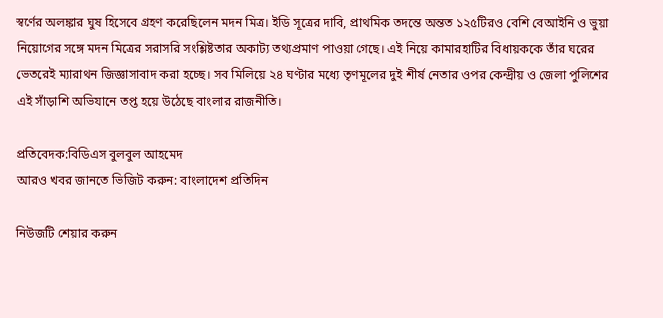স্বর্ণের অলঙ্কার ঘুষ হিসেবে গ্রহণ করেছিলেন মদন মিত্র। ইডি সূত্রের দাবি, প্রাথমিক তদন্তে অন্তত ১২৫টিরও বেশি বেআইনি ও ভুয়া নিয়োগের সঙ্গে মদন মিত্রের সরাসরি সংশ্লিষ্টতার অকাট্য তথ্যপ্রমাণ পাওয়া গেছে। এই নিয়ে কামারহাটির বিধায়ককে তাঁর ঘরের ভেতরেই ম্যারাথন জিজ্ঞাসাবাদ করা হচ্ছে। সব মিলিয়ে ২৪ ঘণ্টার মধ্যে তৃণমূলের দুই শীর্ষ নেতার ওপর কেন্দ্রীয় ও জেলা পুলিশের এই সাঁড়াশি অভিযানে তপ্ত হয়ে উঠেছে বাংলার রাজনীতি।

প্রতিবেদক:বিডিএস বুলবুল আহমেদ
আরও খবর জানতে ভিজিট করুন: বাংলাদেশ প্রতিদিন

নিউজটি শেয়ার করুন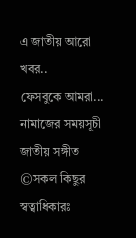এ জাতীয় আরো খবর..
ফেসবুকে আমরা...
নামাজের সময়সূচী
জাতীয় সঙ্গীত
©সকল কিছুর স্বত্বাধিকারঃ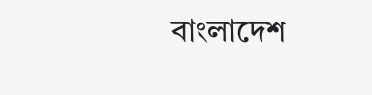বাংলাদেশ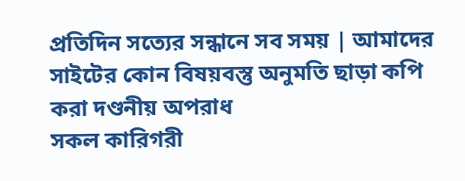প্রতিদিন সত্যের সন্ধানে সব সময় | আমাদের সাইটের কোন বিষয়বস্তু অনুমতি ছাড়া কপি করা দণ্ডনীয় অপরাধ
সকল কারিগরী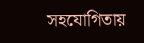সহযোগিতায়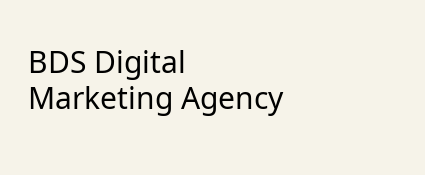BDS Digital Marketing Agency